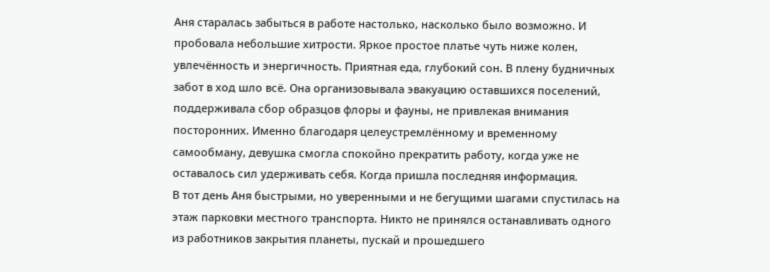Аня старалась забыться в работе настолько, насколько было возможно. И пробовала небольшие хитрости. Яркое простое платье чуть ниже колен, увлечённость и энергичность. Приятная еда, глубокий сон. В плену будничных забот в ход шло всё. Она организовывала эвакуацию оставшихся поселений, поддерживала сбор образцов флоры и фауны, не привлекая внимания посторонних. Именно благодаря целеустремлённому и временному самообману, девушка смогла спокойно прекратить работу, когда уже не оставалось сил удерживать себя. Когда пришла последняя информация.
В тот день Аня быстрыми, но уверенными и не бегущими шагами спустилась на этаж парковки местного транспорта. Никто не принялся останавливать одного из работников закрытия планеты, пускай и прошедшего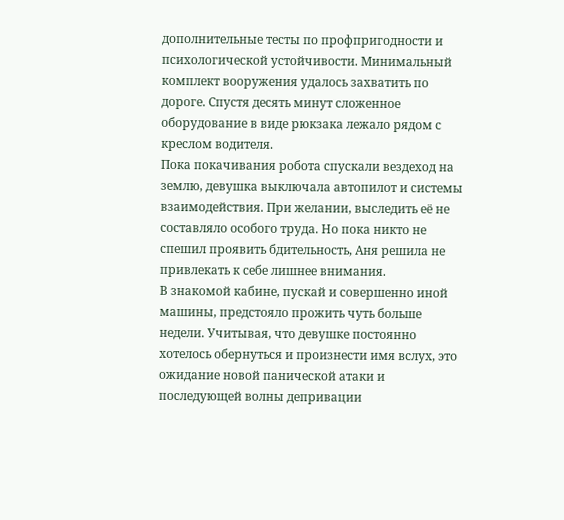дополнительные тесты по профпригодности и психологической устойчивости. Минимальный комплект вооружения удалось захватить по дороге. Спустя десять минут сложенное оборудование в виде рюкзака лежало рядом с креслом водителя.
Пока покачивания робота спускали вездеход на землю, девушка выключала автопилот и системы взаимодействия. При желании, выследить её не составляло особого труда. Но пока никто не спешил проявить бдительность, Аня решила не привлекать к себе лишнее внимания.
В знакомой кабине, пускай и совершенно иной машины, предстояло прожить чуть больше недели. Учитывая, что девушке постоянно хотелось обернуться и произнести имя вслух, это ожидание новой панической атаки и последующей волны депривации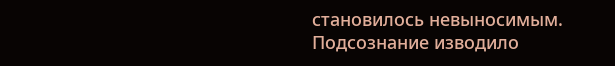становилось невыносимым. Подсознание изводило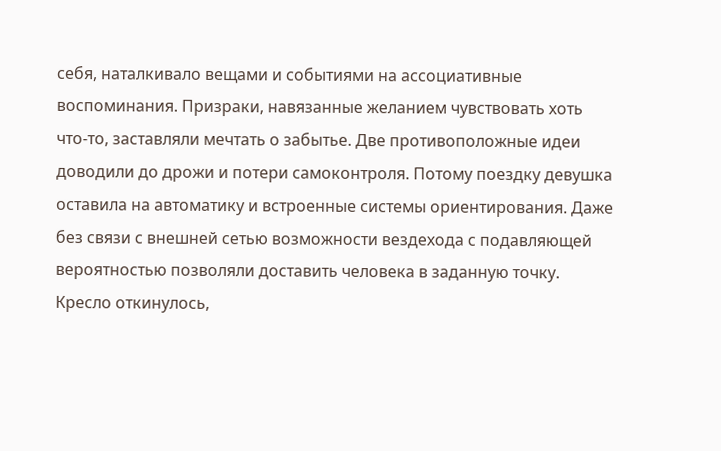себя, наталкивало вещами и событиями на ассоциативные воспоминания. Призраки, навязанные желанием чувствовать хоть что-то, заставляли мечтать о забытье. Две противоположные идеи доводили до дрожи и потери самоконтроля. Потому поездку девушка оставила на автоматику и встроенные системы ориентирования. Даже без связи с внешней сетью возможности вездехода с подавляющей вероятностью позволяли доставить человека в заданную точку.
Кресло откинулось,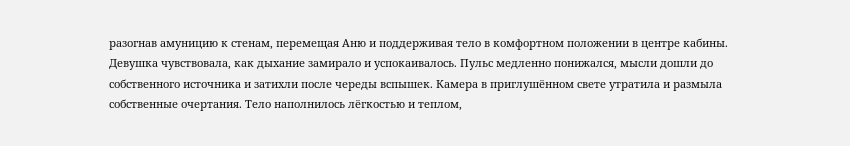разогнав амуницию к стенам, перемещая Аню и поддерживая тело в комфортном положении в центре кабины. Девушка чувствовала, как дыхание замирало и успокаивалось. Пульс медленно понижался, мысли дошли до собственного источника и затихли после череды вспышек. Камера в приглушённом свете утратила и размыла собственные очертания. Тело наполнилось лёгкостью и теплом,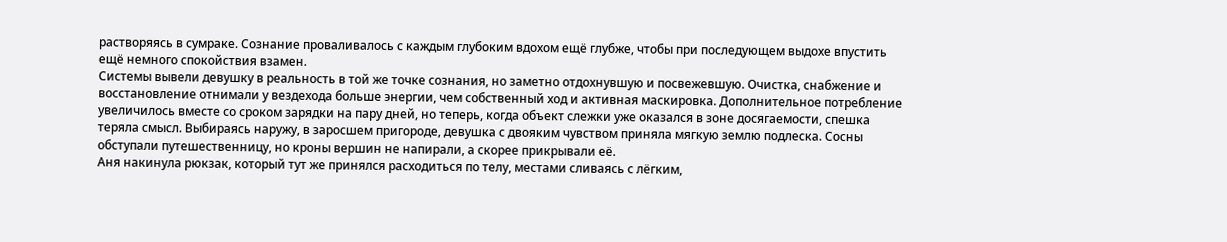растворяясь в сумраке. Сознание проваливалось с каждым глубоким вдохом ещё глубже, чтобы при последующем выдохе впустить ещё немного спокойствия взамен.
Системы вывели девушку в реальность в той же точке сознания, но заметно отдохнувшую и посвежевшую. Очистка, снабжение и восстановление отнимали у вездехода больше энергии, чем собственный ход и активная маскировка. Дополнительное потребление увеличилось вместе со сроком зарядки на пару дней, но теперь, когда объект слежки уже оказался в зоне досягаемости, спешка теряла смысл. Выбираясь наружу, в заросшем пригороде, девушка с двояким чувством приняла мягкую землю подлеска. Сосны обступали путешественницу, но кроны вершин не напирали, а скорее прикрывали её.
Аня накинула рюкзак, который тут же принялся расходиться по телу, местами сливаясь с лёгким,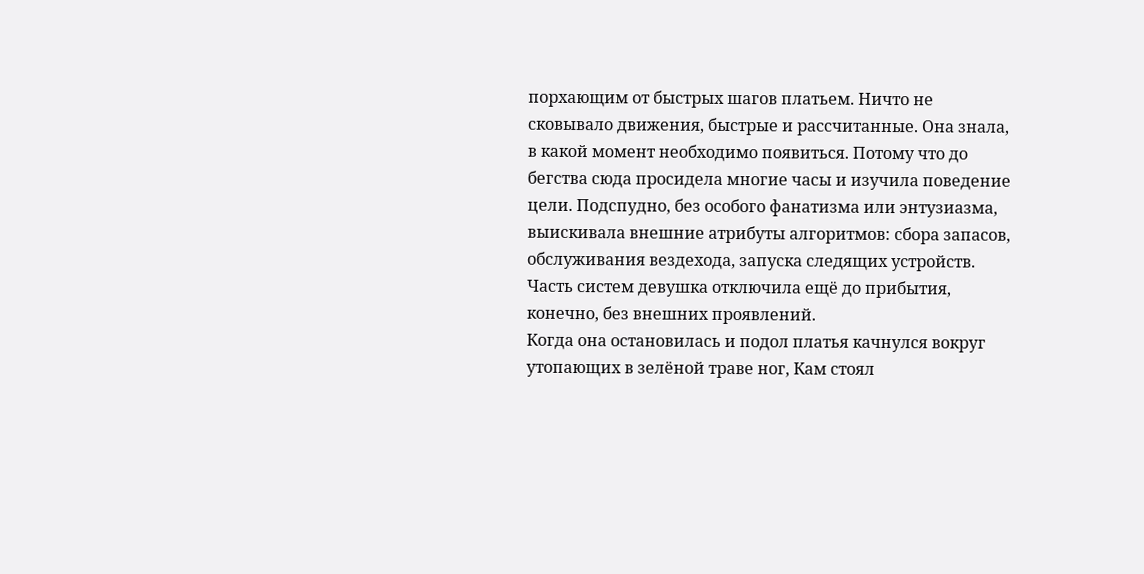порхающим от быстрых шагов платьем. Ничто не сковывало движения, быстрые и рассчитанные. Она знала, в какой момент необходимо появиться. Потому что до бегства сюда просидела многие часы и изучила поведение цели. Подспудно, без особого фанатизма или энтузиазма, выискивала внешние атрибуты алгоритмов: сбора запасов, обслуживания вездехода, запуска следящих устройств. Часть систем девушка отключила ещё до прибытия, конечно, без внешних проявлений.
Когда она остановилась и подол платья качнулся вокруг утопающих в зелёной траве ног, Кам стоял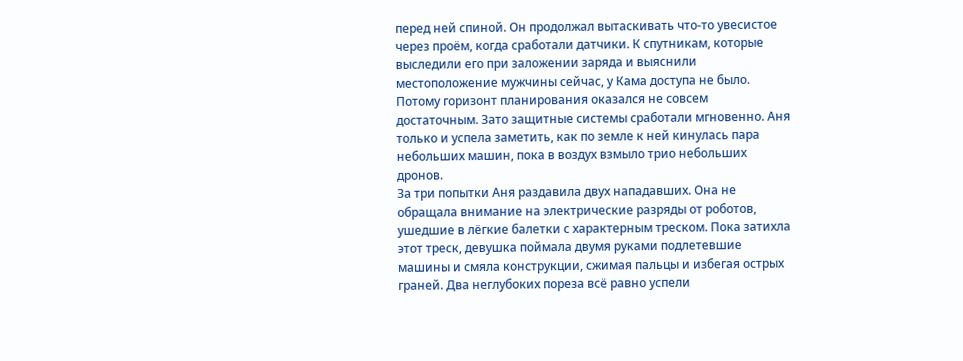перед ней спиной. Он продолжал вытаскивать что-то увесистое через проём, когда сработали датчики. К спутникам, которые выследили его при заложении заряда и выяснили местоположение мужчины сейчас, у Кама доступа не было. Потому горизонт планирования оказался не совсем достаточным. Зато защитные системы сработали мгновенно. Аня только и успела заметить, как по земле к ней кинулась пара небольших машин, пока в воздух взмыло трио небольших дронов.
За три попытки Аня раздавила двух нападавших. Она не обращала внимание на электрические разряды от роботов, ушедшие в лёгкие балетки с характерным треском. Пока затихла этот треск, девушка поймала двумя руками подлетевшие машины и смяла конструкции, сжимая пальцы и избегая острых граней. Два неглубоких пореза всё равно успели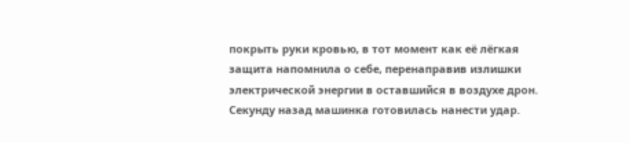покрыть руки кровью, в тот момент как её лёгкая защита напомнила о себе, перенаправив излишки электрической энергии в оставшийся в воздухе дрон. Секунду назад машинка готовилась нанести удар.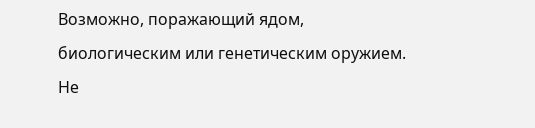Возможно, поражающий ядом, биологическим или генетическим оружием. Не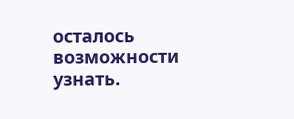осталось возможности узнать.